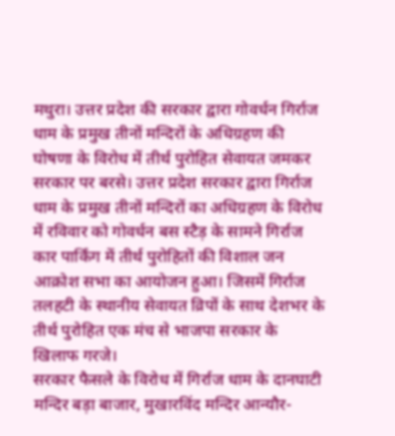मथुरा। उत्तर प्रदेश की सरकार द्वारा गोवर्धन गिर्राज धाम के प्रमुख तीनों मन्दिरों के अधिग्रहण की घोषणा के विरोध में तीर्थ पुरोहित सेवायत जमकर सरकार पर बरसे। उत्तर प्रदेश सरकार द्वारा गिर्राज धाम के प्रमुख तीनों मन्दिरों का अधिग्रहण के विरोध में रविवार को गोवर्धन बस स्टैड़ के सामने गिर्राज कार पार्किंग में तीर्थ पुरोहितों की विशाल जन आक्रोश सभा का आयोजन हुआ। जिसमें गिर्राज तलहटी के स्थानीय सेवायत व्रिपों के साथ देशभर के तीर्थ पुरोहित एक मंच से भाजपा सरकार के खिलाफ गरजे।
सरकार फैसले के विरोध में गिर्राज धाम के दानघाटी मन्दिर बड़ा बाजार, मुखारविंद मन्दिर आन्यौर-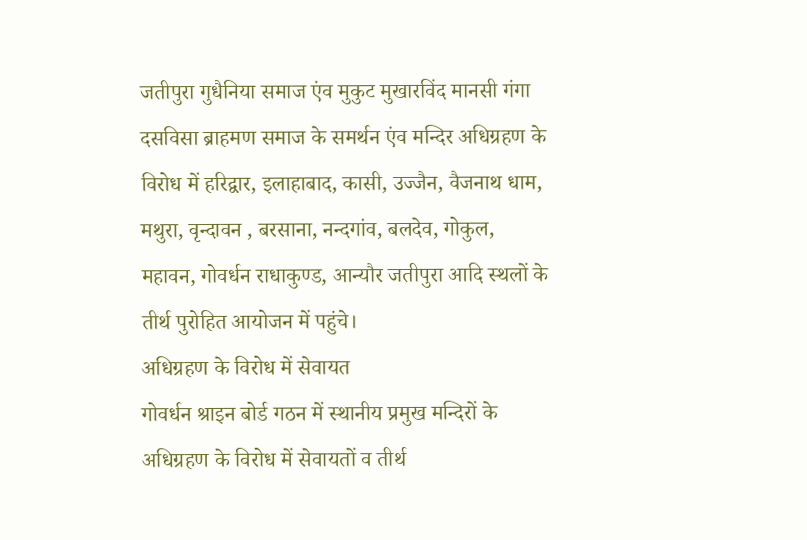जतीपुरा गुधैनिया समाज एंव मुकुट मुखारविंद मानसी गंगा दसविसा ब्राहमण समाज के समर्थन एंव मन्दिर अधिग्रहण के विरोध में हरिद्वार, इलाहाबाद, कासी, उज्जैन, वैजनाथ धाम, मथुरा, वृन्दावन , बरसाना, नन्दगांव, बलदेव, गोकुल, महावन, गोवर्धन राधाकुण्ड, आन्यौर जतीपुरा आदि स्थलों के तीर्थ पुरोहित आयोजन में पहुंचे।
अधिग्रहण के विरोध में सेवायत
गोवर्धन श्राइन बोर्ड गठन में स्थानीय प्रमुख मन्दिरों के अधिग्रहण के विरोध में सेवायतों व तीर्थ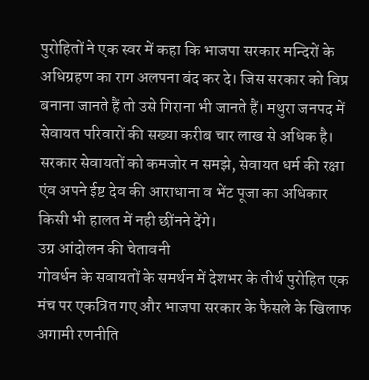पुरोहितों ने एक स्वर में कहा कि भाजपा सरकार मन्दिरों के अधिग्रहण का राग अलपना बंद कर दे। जिस सरकार को विप्र बनाना जानते हैं तो उसे गिराना भी जानते हैं। मथुरा जनपद में सेवायत परिवारों की सख्या करीब चार लाख से अधिक है। सरकार सेवायतों को कमजोर न समझे, सेवायत धर्म की रक्षा एंव अपने ईष्ट देव की आराधाना व भेंट पूजा का अधिकार किसी भी हालत में नही छींनने देंगे।
उग्र आंदोलन की चेतावनी
गोवर्धन के सवायतों के समर्थन में देशभर के तीर्थ पुरोहित एक मंच पर एकत्रित गए और भाजपा सरकार के फैसले के खिलाफ अगामी रणनीति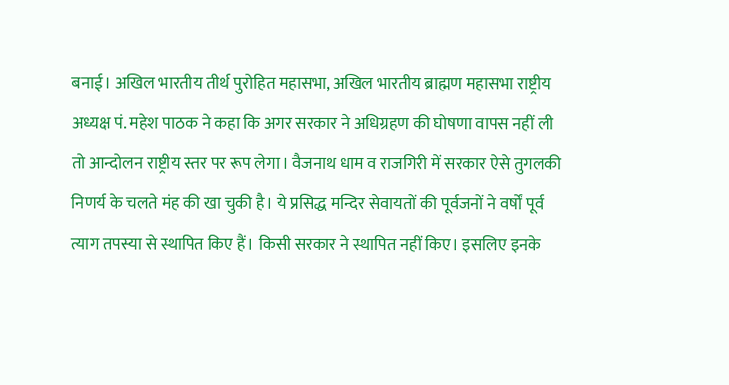बनाई। अखिल भारतीय तीर्थ पुरोहित महासभा, अखिल भारतीय ब्राह्मण महासभा राष्ट्रीय अध्यक्ष पं. महेश पाठक ने कहा कि अगर सरकार ने अधिग्रहण की घोषणा वापस नहीं ली तो आन्दोलन राष्ट्रीय स्तर पर रूप लेगा। वैजनाथ धाम व राजगिरी में सरकार ऐसे तुगलकी निणर्य के चलते मंह की खा चुकी है। ये प्रसिद्ध मन्दिर सेवायतों की पूर्वजनों ने वर्षों पूर्व त्याग तपस्या से स्थापित किए हैं। किसी सरकार ने स्थापित नहीं किए। इसलिए इनके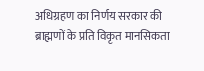अधिग्रहण का निर्णय सरकार की ब्राह्मणों के प्रति विकृत मानसिकता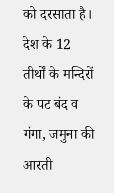को दरसाता है। देश के 12 तीर्थों के मन्दिरों के पट बंद व गंगा, जमुना की आरती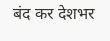बंद कर देशभर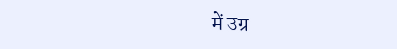में उग्र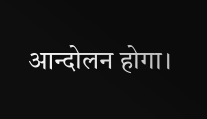आन्दोलन होगा।